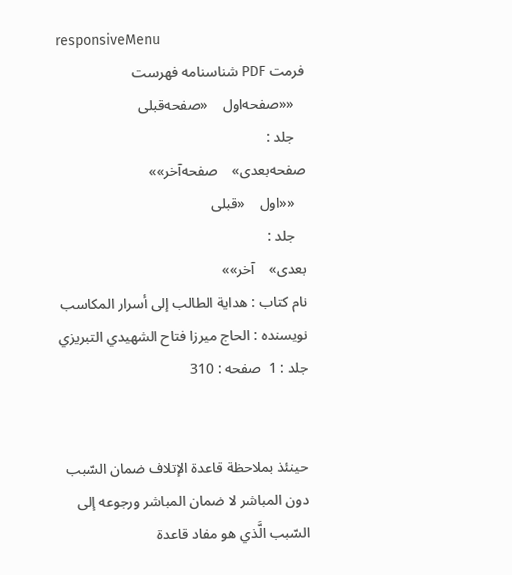responsiveMenu
فرمت PDF شناسنامه فهرست
   ««صفحه‌اول    «صفحه‌قبلی
   جلد :
صفحه‌بعدی»    صفحه‌آخر»»
   ««اول    «قبلی
   جلد :
بعدی»    آخر»»
نام کتاب : هداية الطالب إلى أسرار المكاسب نویسنده : الحاج ميرزا فتاح الشهيدي التبريزي    جلد : 1  صفحه : 310


حينئذ بملاحظة قاعدة الإتلاف ضمان السّبب دون المباشر لا ضمان المباشر ورجوعه إلى السّبب الَّذي هو مفاد قاعدة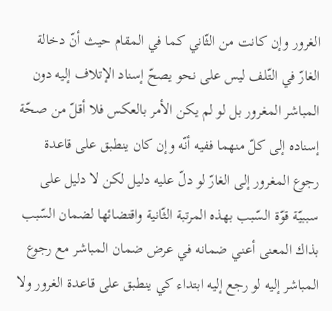الغرور وإن كانت من الثّاني كما في المقام حيث أنّ دخالة الغارّ في التّلف ليس على نحو يصحّ إسناد الإتلاف إليه دون المباشر المغرور بل لو لم يكن الأمر بالعكس فلا أقلّ من صحّة إسناده إلى كلّ منهما ففيه أنّه وإن كان ينطبق على قاعدة رجوع المغرور إلى الغارّ لو دلّ عليه دليل لكن لا دليل على سببيّة قوّة السّبب بهذه المرتبة الثّانية واقتضائها لضمان السّبب بذاك المعنى أعني ضمانه في عرض ضمان المباشر مع رجوع المباشر إليه لو رجع إليه ابتداء كي ينطبق على قاعدة الغرور ولا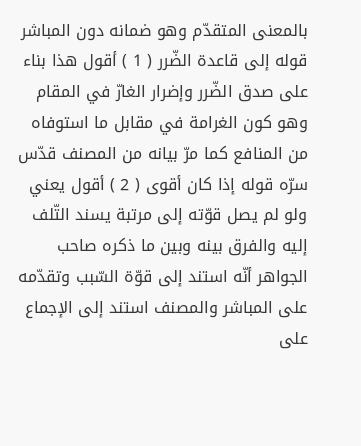بالمعنى المتقدّم وهو ضمانه دون المباشر قوله إلى قاعدة الضّرر ( 1 ) أقول هذا بناء على صدق الضّرر وإضرار الغارّ في المقام وهو كون الغرامة في مقابل ما استوفاه من المنافع كما مرّ بيانه من المصنف قدّس سرّه قوله إذا كان أقوى ( 2 ) أقول يعني ولو لم يصل قوّته إلى مرتبة يسند التّلف إليه والفرق بينه وبين ما ذكره صاحب الجواهر أنّه استند إلى قوّة السّبب وتقدّمه على المباشر والمصنف استند إلى الإجماع على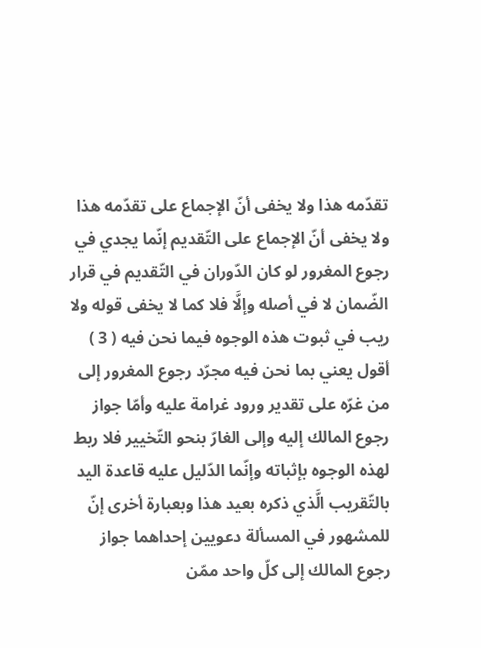تقدّمه هذا ولا يخفى أنّ الإجماع على تقدّمه هذا ولا يخفى أنّ الإجماع على التّقديم إنّما يجدي في رجوع المغرور لو كان الدّوران في التّقديم في قرار الضّمان لا في أصله وإلَّا فلا كما لا يخفى قوله ولا ريب في ثبوت هذه الوجوه فيما نحن فيه ( 3 ) أقول يعني بما نحن فيه مجرّد رجوع المغرور إلى من غرّه على تقدير ورود غرامة عليه وأمّا جواز رجوع المالك إليه وإلى الغارّ بنحو التّخيير فلا ربط لهذه الوجوه بإثباته وإنّما الدّليل عليه قاعدة اليد بالتّقريب الَّذي ذكره بعيد هذا وبعبارة أخرى إنّ للمشهور في المسألة دعويين إحداهما جواز رجوع المالك إلى كلّ واحد ممّن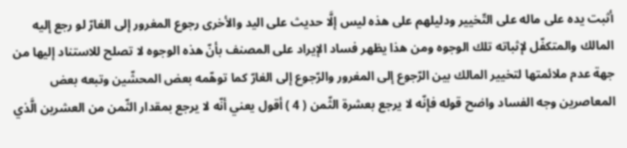أثبت يده على ماله على التّخيير ودليلهم على هذه ليس إلَّا حديث على اليد والأخرى رجوع المغرور إلى الغارّ لو رجع إليه المالك والمتكفّل لإثباته تلك الوجوه ومن هذا يظهر فساد الإيراد على المصنف بأنّ هذه الوجوه لا تصلح للاستناد إليها من جهة عدم ملائمتها لتخيير المالك بين الرّجوع إلى المغرور والرّجوع إلى الغارّ كما توهّمه بعض المحشّين وتبعه بعض المعاصرين وجه الفساد واضح قوله فإنّه لا يرجع بعشرة الثّمن ( 4 ) أقول يعني أنّه لا يرجع بمقدار الثّمن من العشرين الَّذي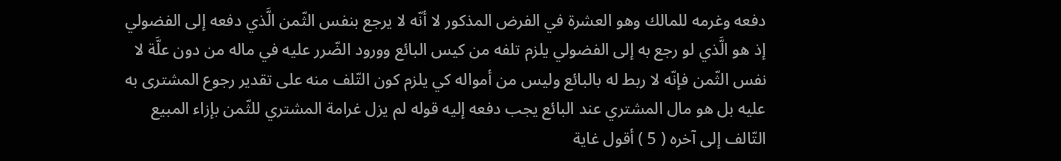دفعه وغرمه للمالك وهو العشرة في الفرض المذكور لا أنّه لا يرجع بنفس الثّمن الَّذي دفعه إلى الفضولي إذ هو الَّذي لو رجع به إلى الفضولي يلزم تلفه من كيس البائع وورود الضّرر عليه في ماله من دون علَّة لا نفس الثّمن فإنّه لا ربط له بالبائع وليس من أمواله كي يلزم كون التّلف منه على تقدير رجوع المشترى به عليه بل هو مال المشتري عند البائع يجب دفعه إليه قوله لم يزل غرامة المشتري للثّمن بإزاء المبيع التّالف إلى آخره ( 5 ) أقول غاية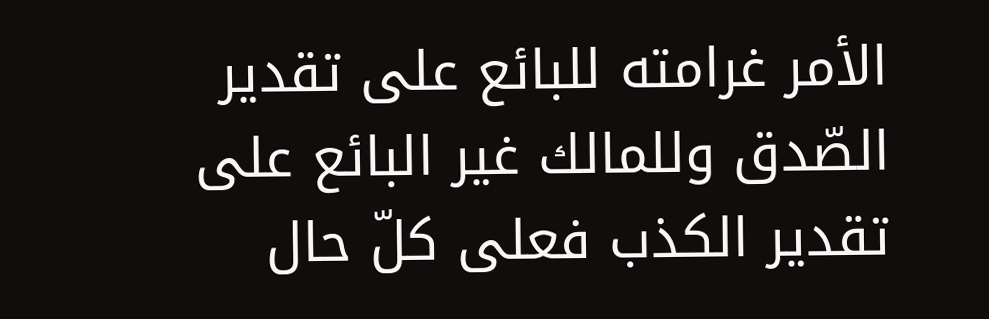الأمر غرامته للبائع على تقدير الصّدق وللمالك غير البائع على تقدير الكذب فعلى كلّ حال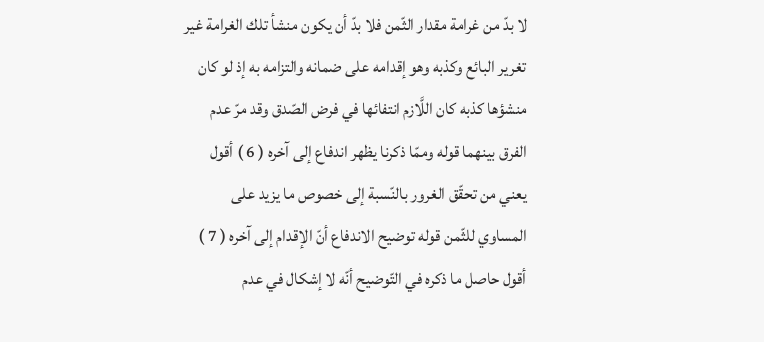لا بدّ من غرامة مقدار الثّمن فلا بدّ أن يكون منشأ تلك الغرامة غير تغرير البائع وكذبه وهو إقدامه على ضمانه والتزامه به إذ لو كان منشؤها كذبه كان اللَّازم انتفائها في فرض الصّدق وقد مرّ عدم الفرق بينهما قوله وممّا ذكرنا يظهر اندفاع إلى آخره ( 6 ) أقول يعني من تحقّق الغرور بالنّسبة إلى خصوص ما يزيد على المساوي للثّمن قوله توضيح الاندفاع أنّ الإقدام إلى آخره ( 7 ) أقول حاصل ما ذكره في التّوضيح أنّه لا إشكال في عدم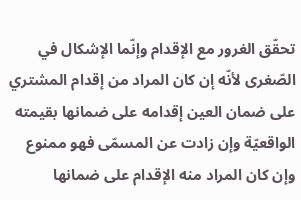تحقّق الغرور مع الإقدام وإنّما الإشكال في الصّغرى لأنّه إن كان المراد من إقدام المشتري على ضمان العين إقدامه على ضمانها بقيمته الواقعيّة وإن زادت عن المسمّى فهو ممنوع وإن كان المراد منه الإقدام على ضمانها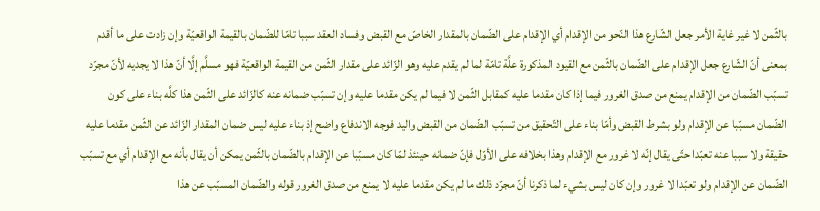بالثّمن لا غير غاية الأمر جعل الشّارع هذا النّحو من الإقدام أي الإقدام على الضّمان بالمقدار الخاصّ مع القبض وفساد العقد سببا تامّا للضّمان بالقيمة الواقعيّة وإن زادت على ما أقدم بمعنى أنّ الشّارع جعل الإقدام على الضّمان بالثّمن مع القيود المذكورة علَّة تامّة لما لم يقدم عليه وهو الزّائد على مقدار الثّمن من القيمة الواقعيّة فهو مسلَّم إلَّا أنّ هذا لا يجديه لأنّ مجرّد تسبّب الضّمان من الإقدام يمنع من صدق الغرور فيما إذا كان مقدما عليه كمقابل الثّمن لا فيما لم يكن مقدما عليه وإن تسبّب ضمانه عنه كالزّائد على الثّمن هذا كلَّه بناء على كون الضّمان مسبّبا عن الإقدام ولو بشرط القبض وأمّا بناء على التّحقيق من تسبّب الضّمان من القبض واليد فوجه الاندفاع واضح إذ بناء عليه ليس ضمان المقدار الزّائد عن الثّمن مقدما عليه حقيقة ولا سببا عنه تعبّدا حتّى يقال إنّه لا غرور مع الإقدام وهذا بخلافه على الأوّل فإنّ ضمانه حينئذ لمّا كان مسبّبا عن الإقدام بالضّمان بالثّمن يمكن أن يقال بأنه مع الإقدام أي مع تسبّب الضّمان عن الإقدام ولو تعبّدا لا غرور وإن كان ليس بشيء لما ذكرنا أنّ مجرّد ذلك ما لم يكن مقدما عليه لا يمنع من صدق الغرور قوله والضّمان المسبّب عن هذا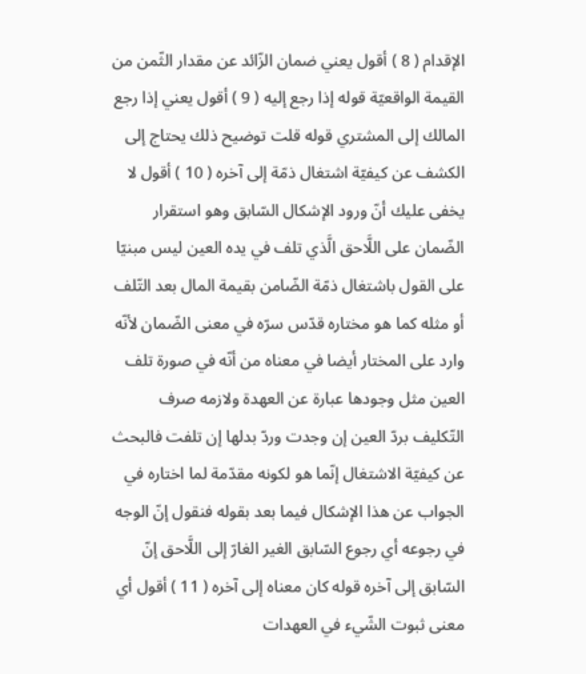الإقدام ( 8 ) أقول يعني ضمان الزّائد عن مقدار الثّمن من القيمة الواقعيّة قوله إذا رجع إليه ( 9 ) أقول يعني إذا رجع المالك إلى المشتري قوله قلت توضيح ذلك يحتاج إلى الكشف عن كيفيّة اشتغال ذمّة إلى آخره ( 10 ) أقول لا يخفى عليك أنّ ورود الإشكال السّابق وهو استقرار الضّمان على اللَّاحق الَّذي تلف في يده العين ليس مبنيّا على القول باشتغال ذمّة الضّامن بقيمة المال بعد التّلف أو مثله كما هو مختاره قدّس سرّه في معنى الضّمان لأنّه وارد على المختار أيضا في معناه من أنّه في صورة تلف العين مثل وجودها عبارة عن العهدة ولازمه صرف التّكليف بردّ العين إن وجدت وردّ بدلها إن تلفت فالبحث عن كيفيّة الاشتغال إنّما هو لكونه مقدّمة لما اختاره في الجواب عن هذا الإشكال فيما بعد بقوله فنقول إنّ الوجه في رجوعه أي رجوع السّابق الغير الغارّ إلى اللَّاحق إنّ السّابق إلى آخره قوله كان معناه إلى آخره ( 11 ) أقول أي معنى ثبوت الشّيء في العهدات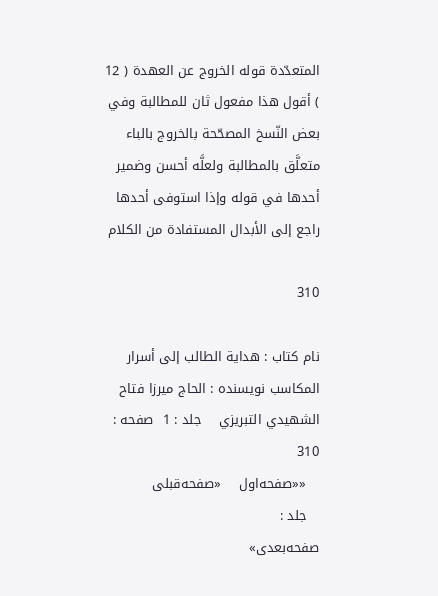المتعدّدة قوله الخروج عن العهدة ( 12 ) أقول هذا مفعول ثان للمطالبة وفي بعض النّسخ المصحّحة بالخروج بالباء متعلَّق بالمطالبة ولعلَّه أحسن وضمير أحدها في قوله وإذا استوفى أحدها راجع إلى الأبدال المستفادة من الكلام

310

نام کتاب : هداية الطالب إلى أسرار المكاسب نویسنده : الحاج ميرزا فتاح الشهيدي التبريزي    جلد : 1  صفحه : 310
   ««صفحه‌اول    «صفحه‌قبلی
   جلد :
صفحه‌بعدی»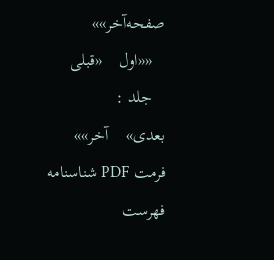صفحه‌آخر»»
   ««اول    «قبلی
   جلد :
بعدی»    آخر»»
فرمت PDF شناسنامه فهرست